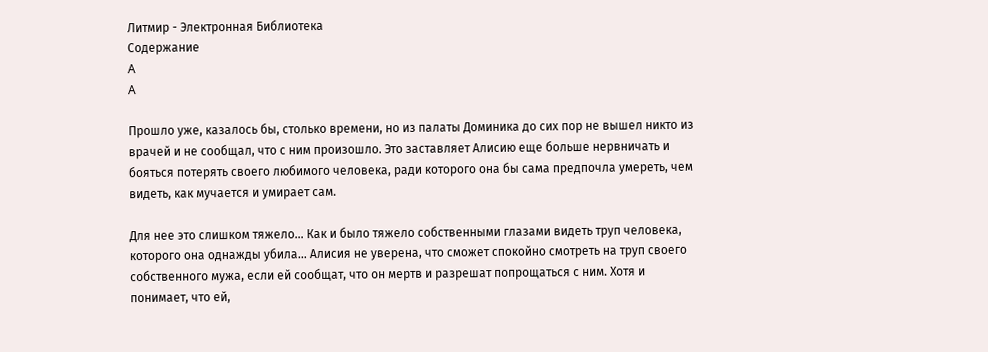Литмир - Электронная Библиотека
Содержание
A
A

Прошло уже, казалось бы, столько времени, но из палаты Доминика до сих пор не вышел никто из врачей и не сообщал, что с ним произошло. Это заставляет Алисию еще больше нервничать и бояться потерять своего любимого человека, ради которого она бы сама предпочла умереть, чем видеть, как мучается и умирает сам.

Для нее это слишком тяжело… Как и было тяжело собственными глазами видеть труп человека, которого она однажды убила… Алисия не уверена, что сможет спокойно смотреть на труп своего собственного мужа, если ей сообщат, что он мертв и разрешат попрощаться с ним. Хотя и понимает, что ей,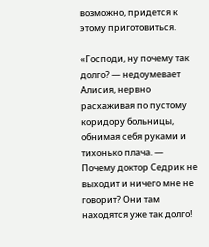возможно, придется к этому приготовиться.

«Господи, ну почему так долго? — недоумевает Алисия, нервно расхаживая по пустому коридору больницы, обнимая себя руками и тихонько плача. — Почему доктор Седрик не выходит и ничего мне не говорит? Они там находятся уже так долго!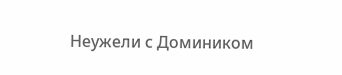Неужели с Домиником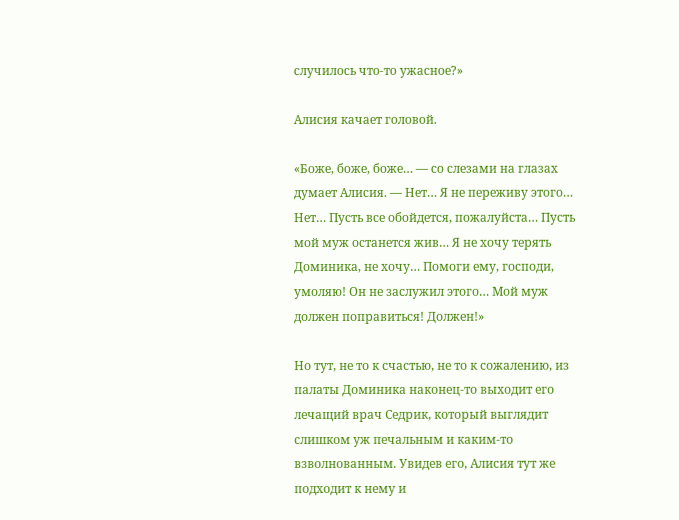случилось что-то ужасное?»

Алисия качает головой.

«Боже, боже, боже… — со слезами на глазах думает Алисия. — Нет… Я не переживу этого… Нет… Пусть все обойдется, пожалуйста… Пусть мой муж останется жив… Я не хочу терять Доминика, не хочу… Помоги ему, господи, умоляю! Он не заслужил этого… Мой муж должен поправиться! Должен!»

Но тут, не то к счастью, не то к сожалению, из палаты Доминика наконец-то выходит его лечащий врач Седрик, который выглядит слишком уж печальным и каким-то взволнованным. Увидев его, Алисия тут же подходит к нему и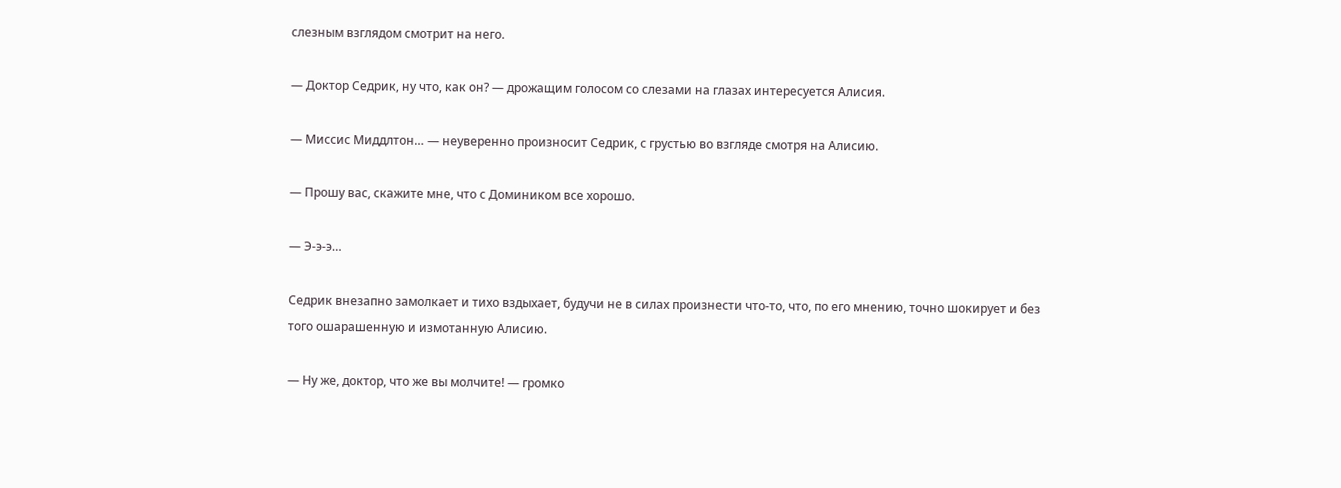слезным взглядом смотрит на него.

— Доктор Седрик, ну что, как он? — дрожащим голосом со слезами на глазах интересуется Алисия.

— Миссис Миддлтон… — неуверенно произносит Седрик, с грустью во взгляде смотря на Алисию.

— Прошу вас, скажите мне, что с Домиником все хорошо.

— Э-э-э…

Седрик внезапно замолкает и тихо вздыхает, будучи не в силах произнести что-то, что, по его мнению, точно шокирует и без того ошарашенную и измотанную Алисию.

— Ну же, доктор, что же вы молчите! — громко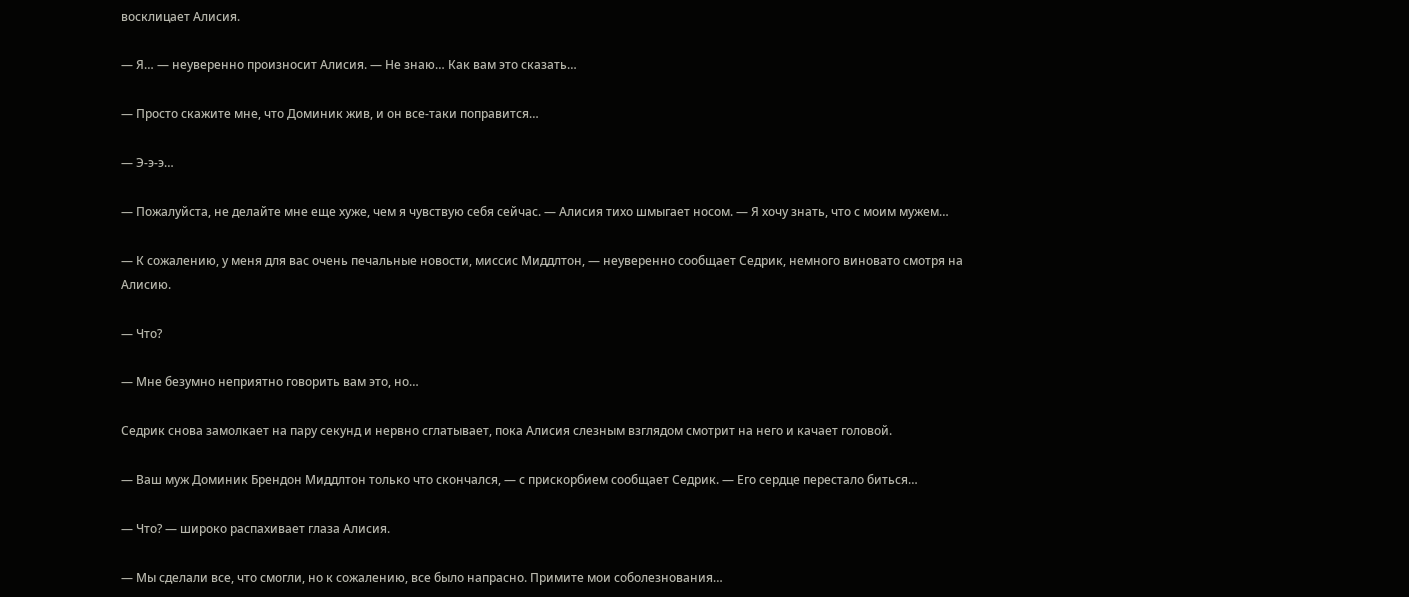восклицает Алисия.

— Я… — неуверенно произносит Алисия. — Не знаю… Как вам это сказать…

— Просто скажите мне, что Доминик жив, и он все-таки поправится…

— Э-э-э…

— Пожалуйста, не делайте мне еще хуже, чем я чувствую себя сейчас. — Алисия тихо шмыгает носом. — Я хочу знать, что с моим мужем…

— К сожалению, у меня для вас очень печальные новости, миссис Миддлтон, — неуверенно сообщает Седрик, немного виновато смотря на Алисию.

— Что?

— Мне безумно неприятно говорить вам это, но…

Седрик снова замолкает на пару секунд и нервно сглатывает, пока Алисия слезным взглядом смотрит на него и качает головой.

— Ваш муж Доминик Брендон Миддлтон только что скончался, — с прискорбием сообщает Седрик. — Его сердце перестало биться…

— Что? — широко распахивает глаза Алисия.

— Мы сделали все, что смогли, но к сожалению, все было напрасно. Примите мои соболезнования…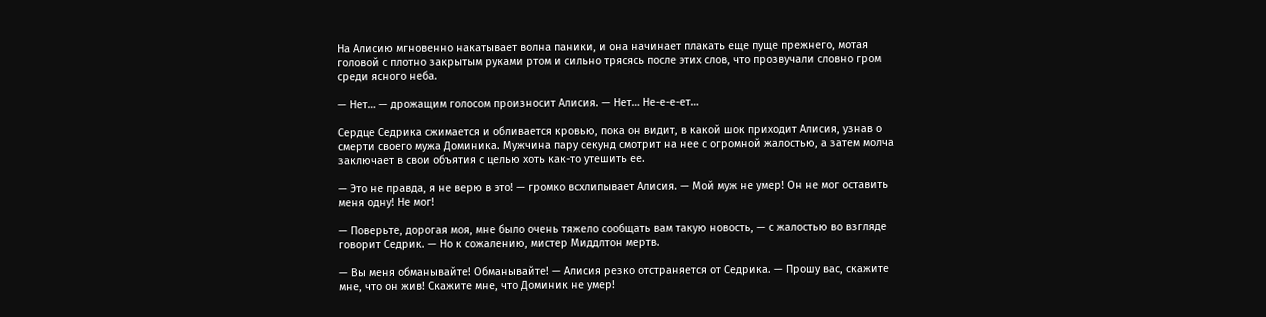На Алисию мгновенно накатывает волна паники, и она начинает плакать еще пуще прежнего, мотая головой с плотно закрытым руками ртом и сильно трясясь после этих слов, что прозвучали словно гром среди ясного неба.

— Нет… — дрожащим голосом произносит Алисия. — Нет… Не-е-е-ет…

Сердце Седрика сжимается и обливается кровью, пока он видит, в какой шок приходит Алисия, узнав о смерти своего мужа Доминика. Мужчина пару секунд смотрит на нее с огромной жалостью, а затем молча заключает в свои объятия с целью хоть как-то утешить ее.

— Это не правда, я не верю в это! — громко всхлипывает Алисия. — Мой муж не умер! Он не мог оставить меня одну! Не мог!

— Поверьте, дорогая моя, мне было очень тяжело сообщать вам такую новость, — с жалостью во взгляде говорит Седрик. — Но к сожалению, мистер Миддлтон мертв.

— Вы меня обманывайте! Обманывайте! — Алисия резко отстраняется от Седрика. — Прошу вас, скажите мне, что он жив! Скажите мне, что Доминик не умер!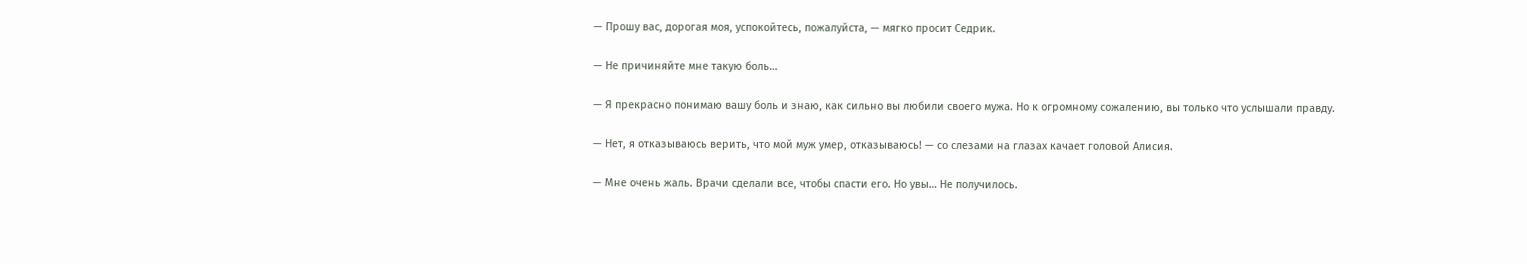— Прошу вас, дорогая моя, успокойтесь, пожалуйста, — мягко просит Седрик.

— Не причиняйте мне такую боль…

— Я прекрасно понимаю вашу боль и знаю, как сильно вы любили своего мужа. Но к огромному сожалению, вы только что услышали правду.

— Нет, я отказываюсь верить, что мой муж умер, отказываюсь! — со слезами на глазах качает головой Алисия.

— Мне очень жаль. Врачи сделали все, чтобы спасти его. Но увы… Не получилось.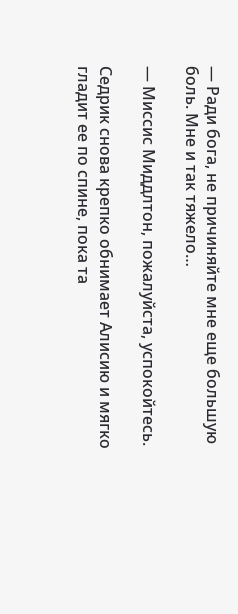— Ради бога, не причиняйте мне еще большую боль. Мне и так тяжело…

— Миссис Миддлтон, пожалуйста, успокойтесь.

Седрик снова крепко обнимает Алисию и мягко гладит ее по спине, пока та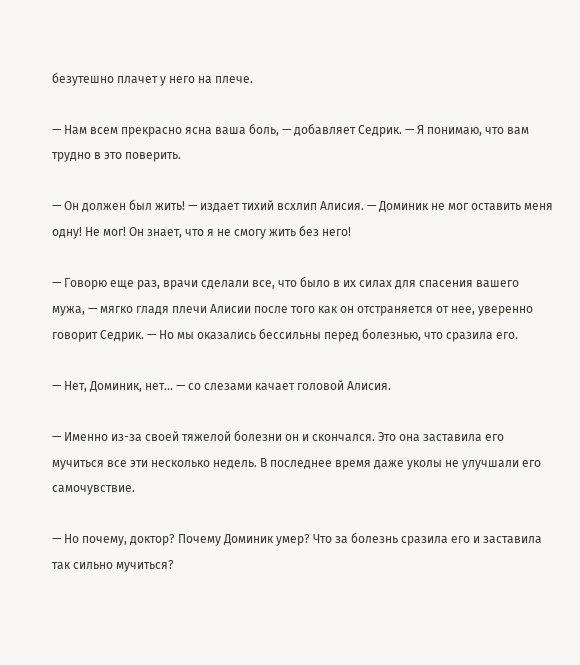безутешно плачет у него на плече.

— Нам всем прекрасно ясна ваша боль, — добавляет Седрик. — Я понимаю, что вам трудно в это поверить.

— Он должен был жить! — издает тихий всхлип Алисия. — Доминик не мог оставить меня одну! Не мог! Он знает, что я не смогу жить без него!

— Говорю еще раз, врачи сделали все, что было в их силах для спасения вашего мужа, — мягко гладя плечи Алисии после того как он отстраняется от нее, уверенно говорит Седрик. — Но мы оказались бессильны перед болезнью, что сразила его.

— Нет, Доминик, нет… — со слезами качает головой Алисия.

— Именно из-за своей тяжелой болезни он и скончался. Это она заставила его мучиться все эти несколько недель. В последнее время даже уколы не улучшали его самочувствие.

— Но почему, доктор? Почему Доминик умер? Что за болезнь сразила его и заставила так сильно мучиться?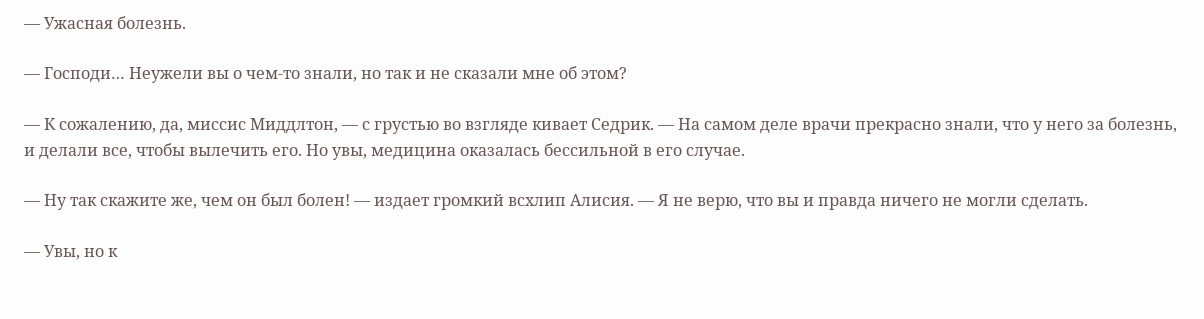— Ужасная болезнь.

— Господи… Неужели вы о чем-то знали, но так и не сказали мне об этом?

— К сожалению, да, миссис Миддлтон, — с грустью во взгляде кивает Седрик. — На самом деле врачи прекрасно знали, что у него за болезнь, и делали все, чтобы вылечить его. Но увы, медицина оказалась бессильной в его случае.

— Ну так скажите же, чем он был болен! — издает громкий всхлип Алисия. — Я не верю, что вы и правда ничего не могли сделать.

— Увы, но к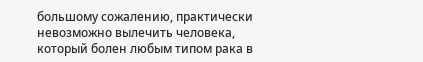большому сожалению, практически невозможно вылечить человека, который болен любым типом рака в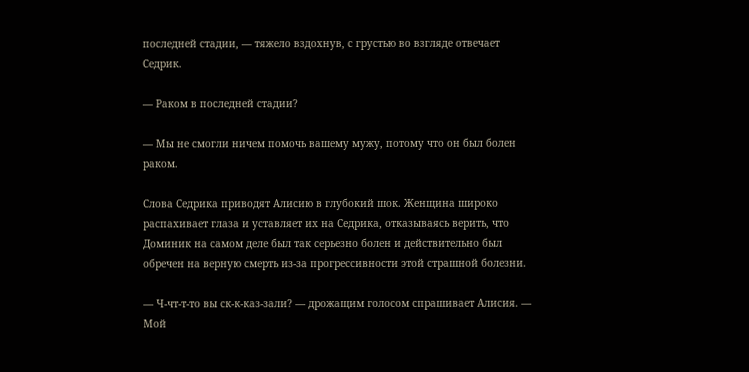последней стадии, — тяжело вздохнув, с грустью во взгляде отвечает Седрик.

— Раком в последней стадии?

— Мы не смогли ничем помочь вашему мужу, потому что он был болен раком.

Слова Седрика приводят Алисию в глубокий шок. Женщина широко распахивает глаза и уставляет их на Седрика, отказываясь верить, что Доминик на самом деле был так серьезно болен и действительно был обречен на верную смерть из-за прогрессивности этой страшной болезни.

— Ч-чт-т-то вы ск-к-каз-зали? — дрожащим голосом спрашивает Алисия. — Мой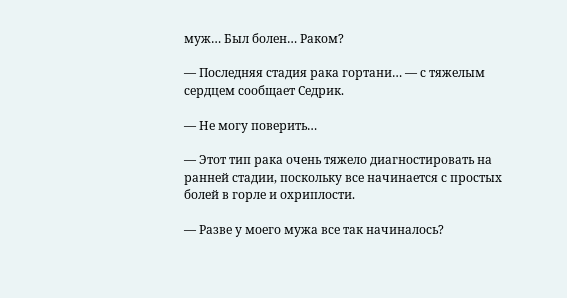муж… Был болен… Раком?

— Последняя стадия рака гортани… — с тяжелым сердцем сообщает Седрик.

— Не могу поверить…

— Этот тип рака очень тяжело диагностировать на ранней стадии, поскольку все начинается с простых болей в горле и охриплости.

— Разве у моего мужа все так начиналось?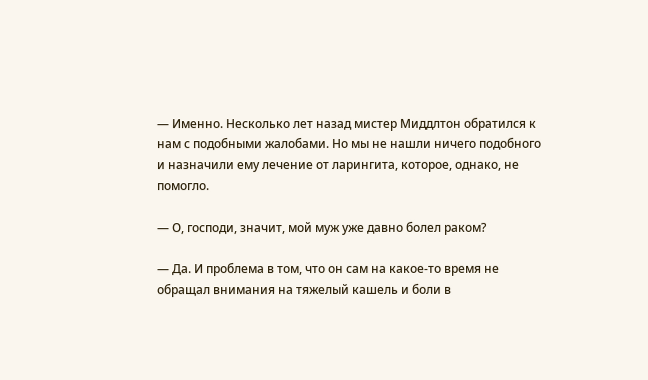— Именно. Несколько лет назад мистер Миддлтон обратился к нам с подобными жалобами. Но мы не нашли ничего подобного и назначили ему лечение от ларингита, которое, однако, не помогло.

— О, господи, значит, мой муж уже давно болел раком?

— Да. И проблема в том, что он сам на какое-то время не обращал внимания на тяжелый кашель и боли в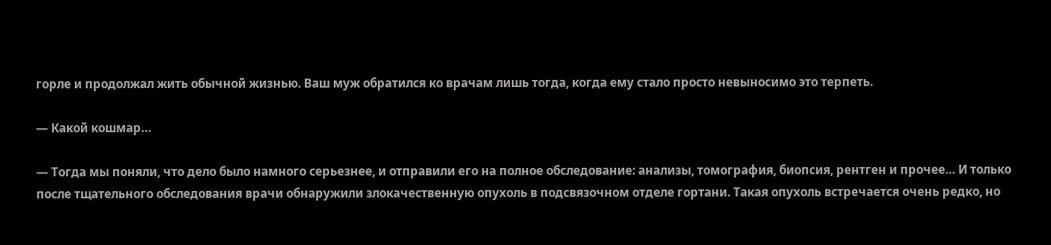горле и продолжал жить обычной жизнью. Ваш муж обратился ко врачам лишь тогда, когда ему стало просто невыносимо это терпеть.

— Какой кошмар…

— Тогда мы поняли, что дело было намного серьезнее, и отправили его на полное обследование: анализы, томография, биопсия, рентген и прочее… И только после тщательного обследования врачи обнаружили злокачественную опухоль в подсвязочном отделе гортани. Такая опухоль встречается очень редко, но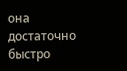она достаточно быстро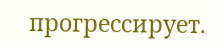прогрессирует.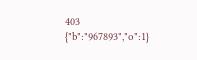403
{"b":"967893","o":1}